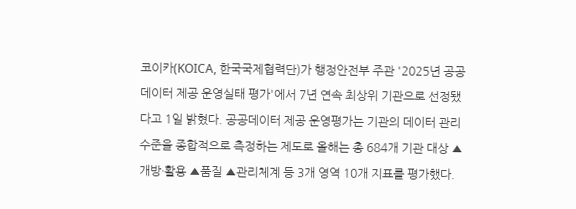코이카(KOICA, 한국국제협력단)가 행정안전부 주관 '2025년 공공데이터 제공 운영실태 평가'에서 7년 연속 최상위 기관으로 선정됐다고 1일 밝혔다. 공공데이터 제공 운영평가는 기관의 데이터 관리 수준을 종합적으로 측정하는 제도로 올해는 총 684개 기관 대상 ▲개방·활용 ▲품질 ▲관리체계 등 3개 영역 10개 지표를 평가했다.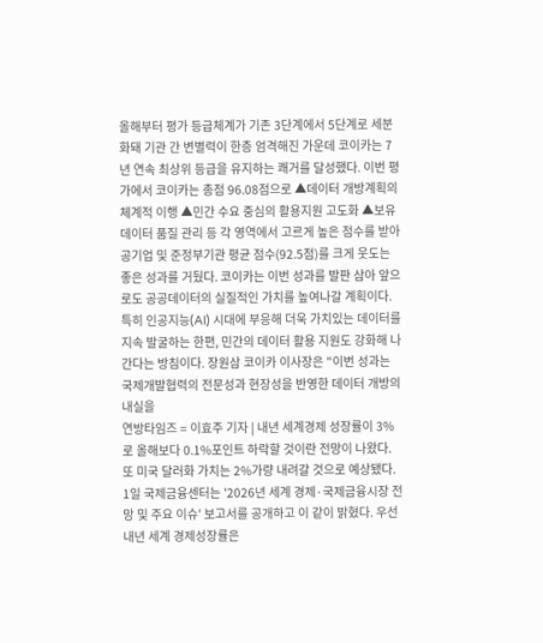올해부터 평가 등급체계가 기존 3단계에서 5단계로 세분화돼 기관 간 변별력이 한층 엄격해진 가운데 코이카는 7년 연속 최상위 등급을 유지하는 쾌거를 달성했다. 이번 평가에서 코이카는 총점 96.08점으로 ▲데이터 개방계획의 체계적 이행 ▲민간 수요 중심의 활용지원 고도화 ▲보유 데이터 품질 관리 등 각 영역에서 고르게 높은 점수를 받아 공기업 및 준정부기관 평균 점수(92.5점)를 크게 웃도는 좋은 성과를 거뒀다. 코이카는 이번 성과를 발판 삼아 앞으로도 공공데이터의 실질적인 가치를 높여나갈 계획이다. 특히 인공지능(AI) 시대에 부응해 더욱 가치있는 데이터를 지속 발굴하는 한편, 민간의 데이터 활용 지원도 강화해 나간다는 방침이다. 장원삼 코이카 이사장은 "이번 성과는 국제개발협력의 전문성과 현장성을 반영한 데이터 개방의 내실을
연방타임즈 = 이효주 기자 | 내년 세계경제 성장률이 3%로 올해보다 0.1%포인트 하락할 것이란 전망이 나왔다. 또 미국 달러화 가치는 2%가량 내려갈 것으로 예상됐다. 1일 국제금융센터는 '2026년 세계 경제·국제금융시장 전망 및 주요 이슈' 보고서를 공개하고 이 같이 밝혔다. 우선 내년 세계 경제성장률은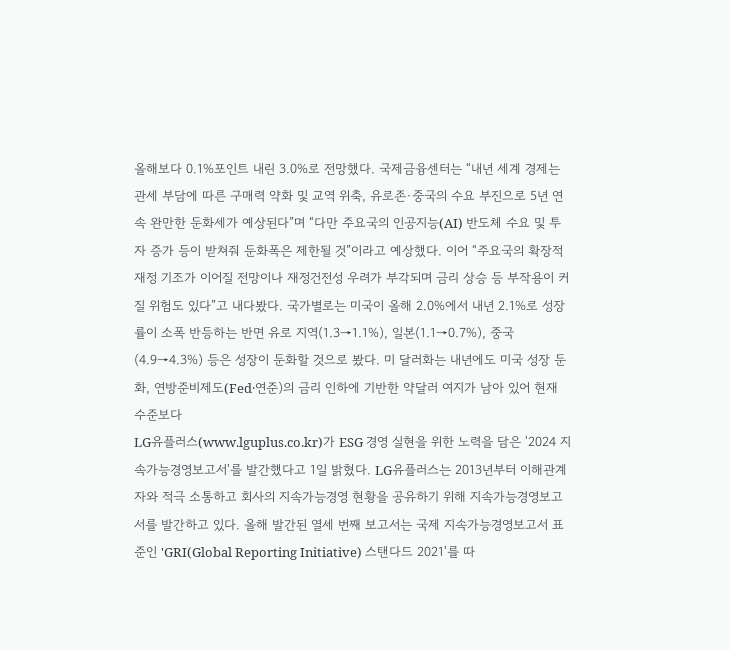올해보다 0.1%포인트 내린 3.0%로 전망했다. 국제금융센터는 “내년 세계 경제는 관세 부담에 따른 구매력 약화 및 교역 위축, 유로존·중국의 수요 부진으로 5년 연속 완만한 둔화세가 예상된다”며 “다만 주요국의 인공지능(AI) 반도체 수요 및 투자 증가 등이 받쳐줘 둔화폭은 제한될 것”이라고 예상했다. 이어 “주요국의 확장적 재정 기조가 이어질 전망이나 재정건전성 우려가 부각되며 금리 상승 등 부작용이 커질 위험도 있다”고 내다봤다. 국가별로는 미국이 올해 2.0%에서 내년 2.1%로 성장률이 소폭 반등하는 반면 유로 지역(1.3→1.1%), 일본(1.1→0.7%), 중국(4.9→4.3%) 등은 성장이 둔화할 것으로 봤다. 미 달러화는 내년에도 미국 성장 둔화, 연방준비제도(Fed·연준)의 금리 인하에 기반한 약달러 여지가 남아 있어 현재 수준보다
LG유플러스(www.lguplus.co.kr)가 ESG 경영 실현을 위한 노력을 담은 '2024 지속가능경영보고서'를 발간했다고 1일 밝혔다. LG유플러스는 2013년부터 이해관계자와 적극 소통하고 회사의 지속가능경영 현황을 공유하기 위해 지속가능경영보고서를 발간하고 있다. 올해 발간된 열세 번째 보고서는 국제 지속가능경영보고서 표준인 'GRI(Global Reporting Initiative) 스탠다드 2021'를 따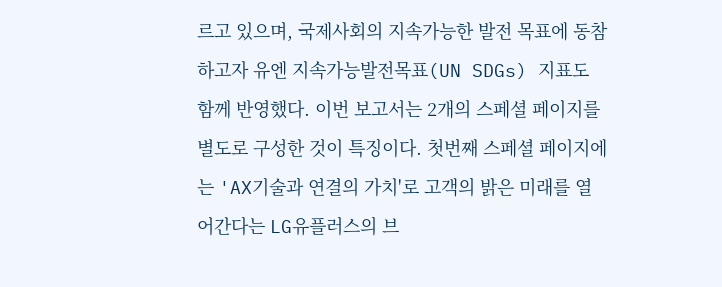르고 있으며, 국제사회의 지속가능한 발전 목표에 동참하고자 유엔 지속가능발전목표(UN SDGs) 지표도 함께 반영했다. 이번 보고서는 2개의 스페셜 페이지를 별도로 구성한 것이 특징이다. 첫번째 스페셜 페이지에는 'AX기술과 연결의 가치'로 고객의 밝은 미래를 열어간다는 LG유플러스의 브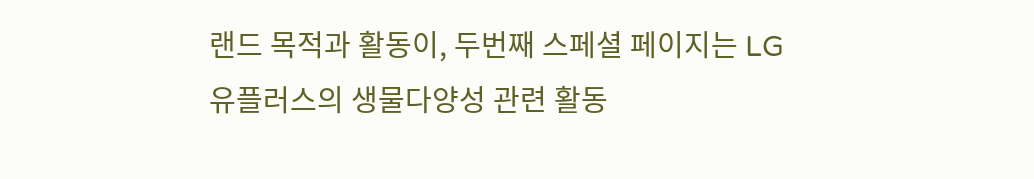랜드 목적과 활동이, 두번째 스페셜 페이지는 LG유플러스의 생물다양성 관련 활동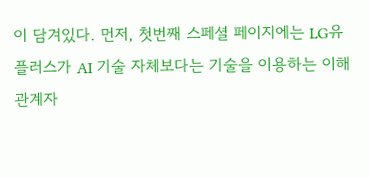이 담겨있다. 먼저, 첫번째 스페셜 페이지에는 LG유플러스가 AI 기술 자체보다는 기술을 이용하는 이해관계자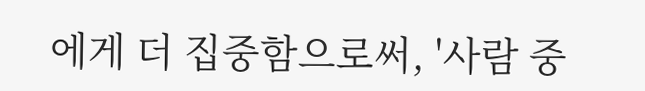에게 더 집중함으로써, '사람 중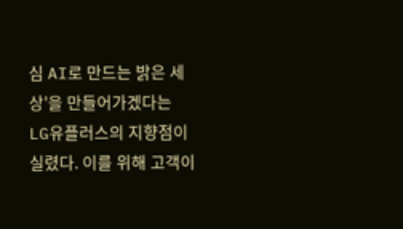심 AI로 만드는 밝은 세상'을 만들어가겠다는 LG유플러스의 지향점이 실렸다. 이를 위해 고객이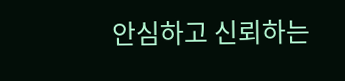안심하고 신뢰하는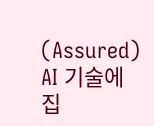(Assured) AI 기술에 집